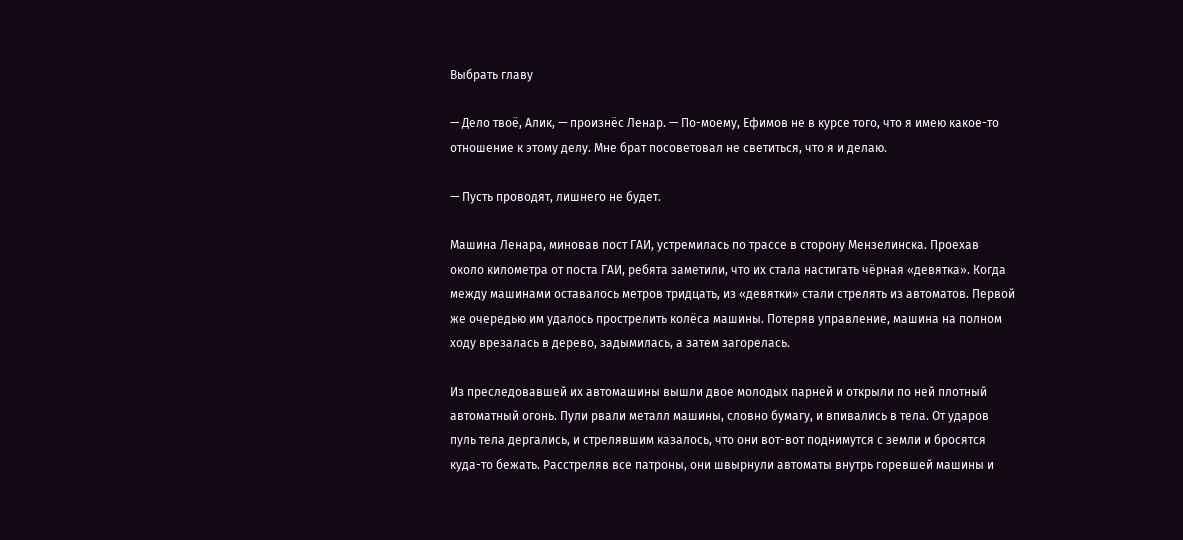Выбрать главу

— Дело твоё, Алик, — произнёс Ленар. — По-моему, Ефимов не в курсе того, что я имею какое-то отношение к этому делу. Мне брат посоветовал не светиться, что я и делаю.

— Пусть проводят, лишнего не будет.

Машина Ленара, миновав пост ГАИ, устремилась по трассе в сторону Мензелинска. Проехав около километра от поста ГАИ, ребята заметили, что их стала настигать чёрная «девятка». Когда между машинами оставалось метров тридцать, из «девятки» стали стрелять из автоматов. Первой же очередью им удалось прострелить колёса машины. Потеряв управление, машина на полном ходу врезалась в дерево, задымилась, а затем загорелась.

Из преследовавшей их автомашины вышли двое молодых парней и открыли по ней плотный автоматный огонь. Пули рвали металл машины, словно бумагу, и впивались в тела. От ударов пуль тела дергались, и стрелявшим казалось, что они вот-вот поднимутся с земли и бросятся куда-то бежать. Расстреляв все патроны, они швырнули автоматы внутрь горевшей машины и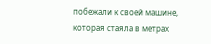побежали к своей машине, которая стаяла в метрах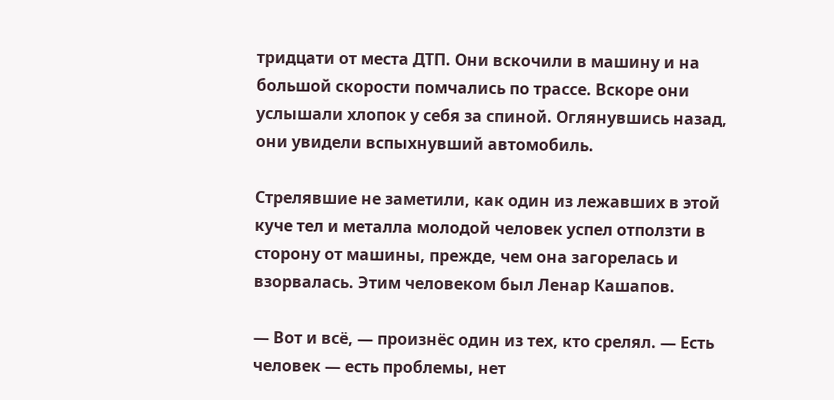тридцати от места ДТП. Они вскочили в машину и на большой скорости помчались по трассе. Вскоре они услышали хлопок у себя за спиной. Оглянувшись назад, они увидели вспыхнувший автомобиль.

Стрелявшие не заметили, как один из лежавших в этой куче тел и металла молодой человек успел отползти в сторону от машины, прежде, чем она загорелась и взорвалась. Этим человеком был Ленар Кашапов.

— Вот и всё, — произнёс один из тех, кто срелял. — Есть человек — есть проблемы, нет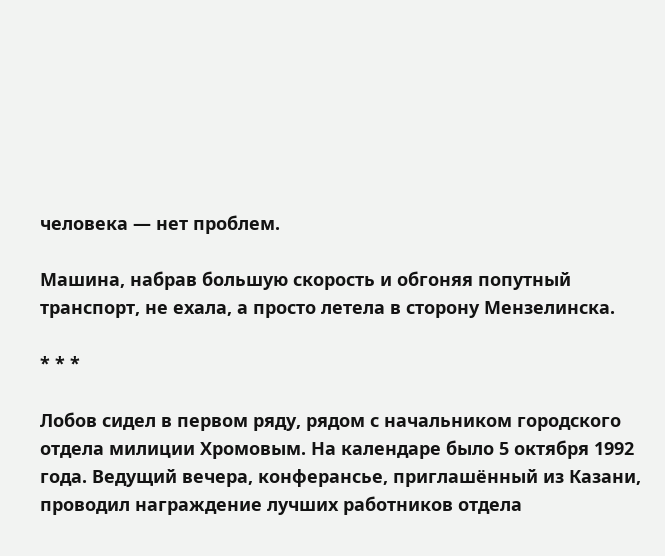человека — нет проблем.

Машина, набрав большую скорость и обгоняя попутный транспорт, не ехала, а просто летела в сторону Мензелинска.

* * *

Лобов сидел в первом ряду, рядом с начальником городского отдела милиции Хромовым. На календаре было 5 октября 1992 года. Ведущий вечера, конферансье, приглашённый из Казани, проводил награждение лучших работников отдела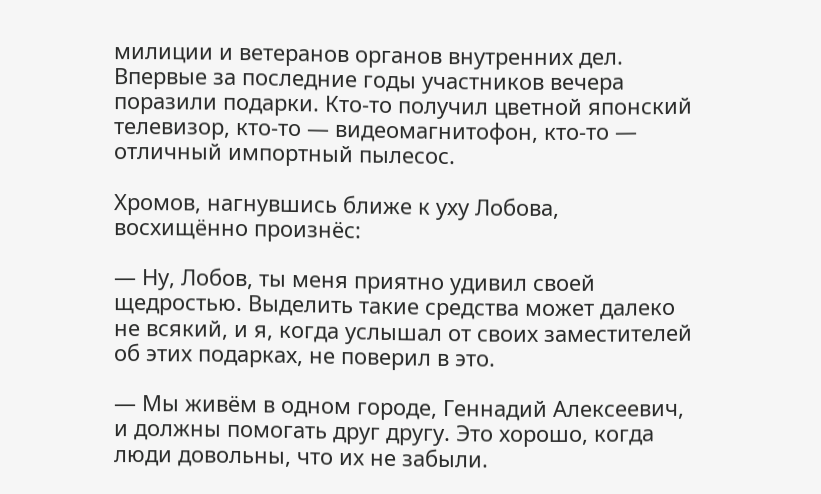милиции и ветеранов органов внутренних дел. Впервые за последние годы участников вечера поразили подарки. Кто-то получил цветной японский телевизор, кто-то — видеомагнитофон, кто-то — отличный импортный пылесос.

Хромов, нагнувшись ближе к уху Лобова, восхищённо произнёс:

— Ну, Лобов, ты меня приятно удивил своей щедростью. Выделить такие средства может далеко не всякий, и я, когда услышал от своих заместителей об этих подарках, не поверил в это.

— Мы живём в одном городе, Геннадий Алексеевич, и должны помогать друг другу. Это хорошо, когда люди довольны, что их не забыли.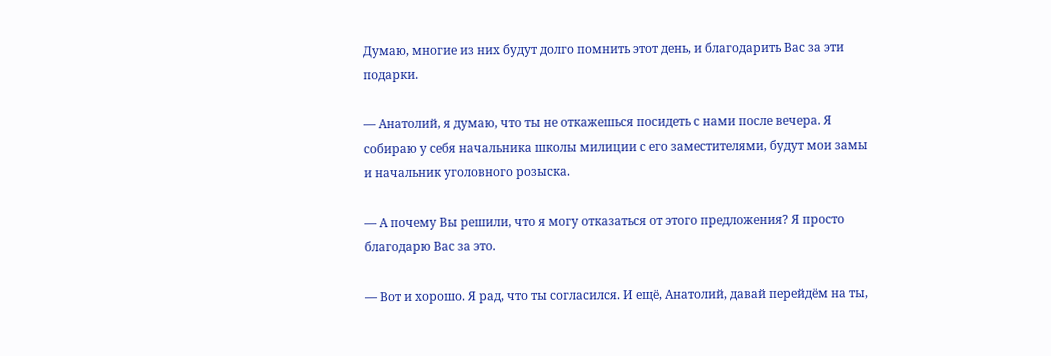Думаю, многие из них будут долго помнить этот день, и благодарить Вас за эти подарки.

— Анатолий, я думаю, что ты не откажешься посидеть с нами после вечера. Я собираю у себя начальника школы милиции с его заместителями, будут мои замы и начальник уголовного розыска.

— А почему Вы решили, что я могу отказаться от этого предложения? Я просто благодарю Вас за это.

— Вот и хорошо. Я рад, что ты согласился. И ещё, Анатолий, давай перейдём на ты,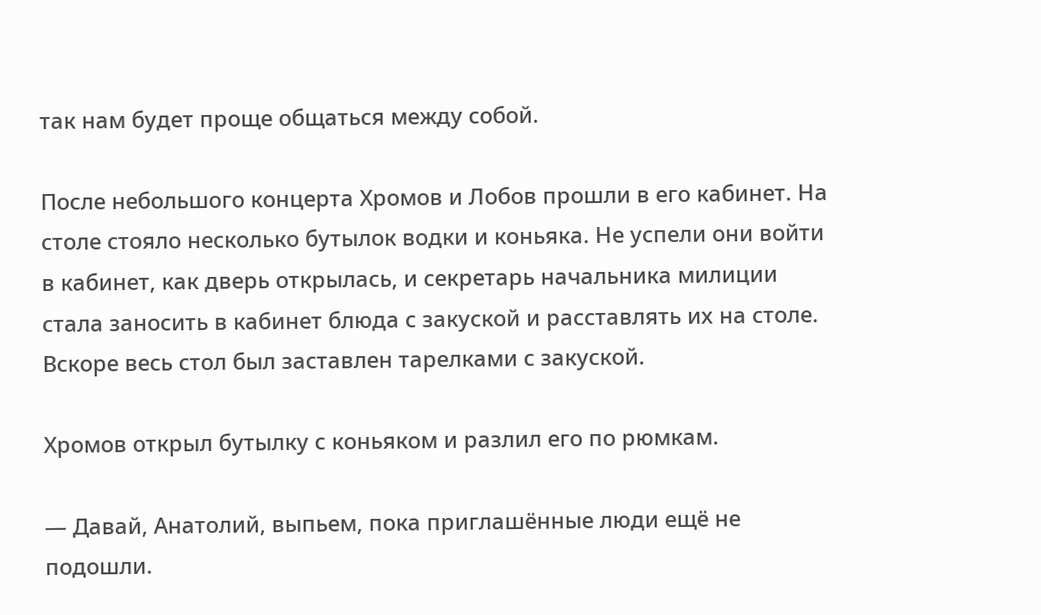так нам будет проще общаться между собой.

После небольшого концерта Хромов и Лобов прошли в его кабинет. На столе стояло несколько бутылок водки и коньяка. Не успели они войти в кабинет, как дверь открылась, и секретарь начальника милиции стала заносить в кабинет блюда с закуской и расставлять их на столе. Вскоре весь стол был заставлен тарелками с закуской.

Хромов открыл бутылку с коньяком и разлил его по рюмкам.

— Давай, Анатолий, выпьем, пока приглашённые люди ещё не подошли.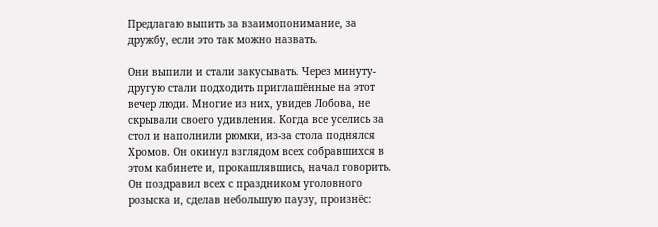Предлагаю выпить за взаимопонимание, за дружбу, если это так можно назвать.

Они выпили и стали закусывать. Через минуту-другую стали подходить приглашённые на этот вечер люди. Многие из них, увидев Лобова, не скрывали своего удивления. Когда все уселись за стол и наполнили рюмки, из-за стола поднялся Хромов. Он окинул взглядом всех собравшихся в этом кабинете и, прокашлявшись, начал говорить. Он поздравил всех с праздником уголовного розыска и, сделав небольшую паузу, произнёс: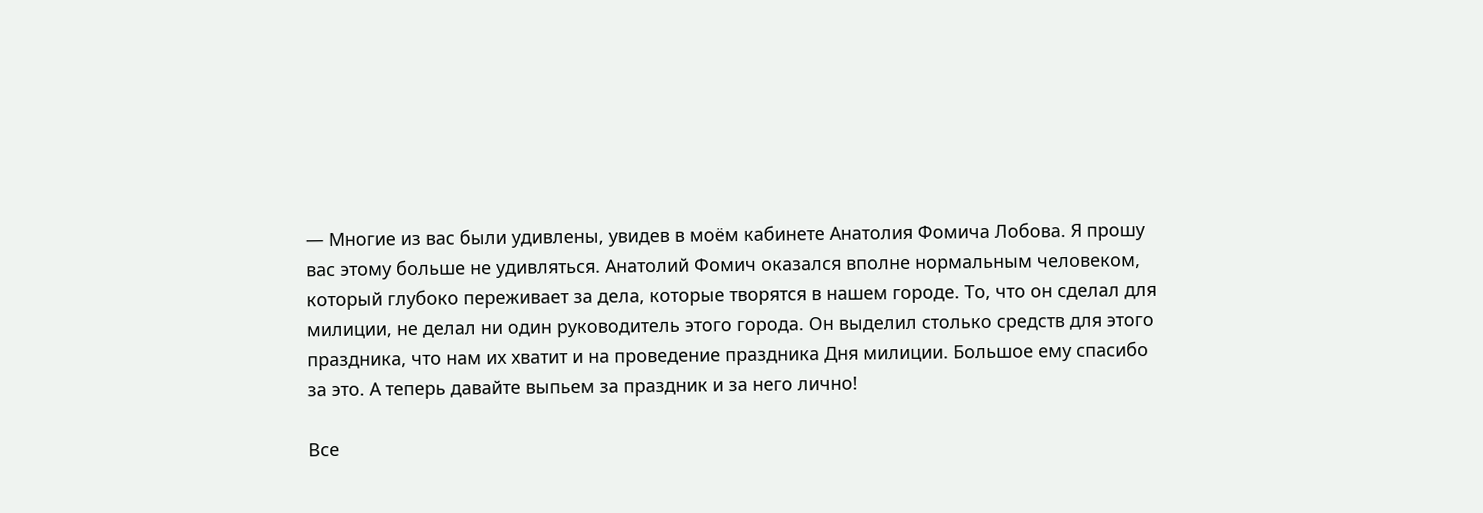— Многие из вас были удивлены, увидев в моём кабинете Анатолия Фомича Лобова. Я прошу вас этому больше не удивляться. Анатолий Фомич оказался вполне нормальным человеком, который глубоко переживает за дела, которые творятся в нашем городе. То, что он сделал для милиции, не делал ни один руководитель этого города. Он выделил столько средств для этого праздника, что нам их хватит и на проведение праздника Дня милиции. Большое ему спасибо за это. А теперь давайте выпьем за праздник и за него лично!

Все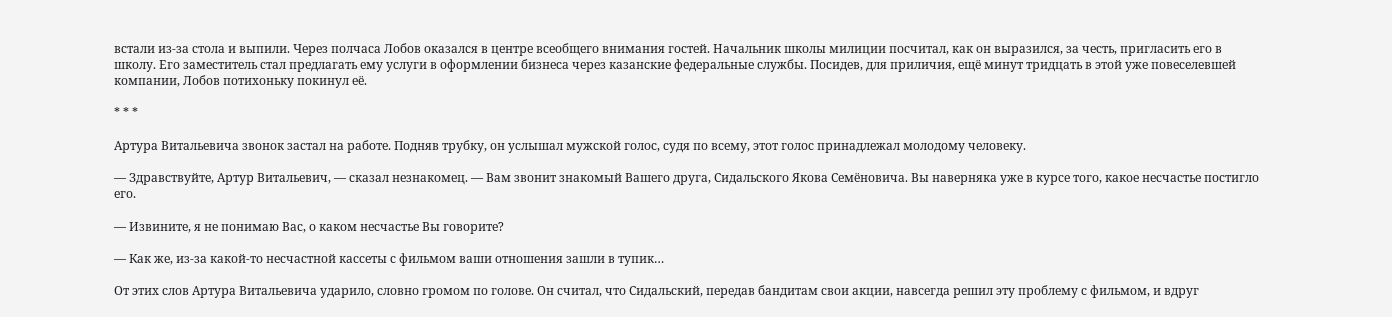встали из-за стола и выпили. Через полчаса Лобов оказался в центре всеобщего внимания гостей. Начальник школы милиции посчитал, как он выразился, за честь, пригласить его в школу. Его заместитель стал предлагать ему услуги в оформлении бизнеса через казанские федеральные службы. Посидев, для приличия, ещё минут тридцать в этой уже повеселевшей компании, Лобов потихоньку покинул её.

* * *

Артура Витальевича звонок застал на работе. Подняв трубку, он услышал мужской голос, судя по всему, этот голос принадлежал молодому человеку.

— Здравствуйте, Артур Витальевич, — сказал незнакомец. — Вам звонит знакомый Вашего друга, Сидальского Якова Семёновича. Вы наверняка уже в курсе того, какое несчастье постигло его.

— Извините, я не понимаю Вас, о каком несчастье Вы говорите?

— Как же, из-за какой-то несчастной кассеты с фильмом ваши отношения зашли в тупик…

От этих слов Артура Витальевича ударило, словно громом по голове. Он считал, что Сидальский, передав бандитам свои акции, навсегда решил эту проблему с фильмом, и вдруг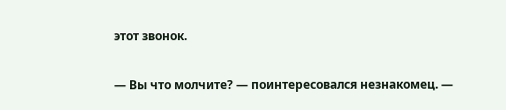этот звонок.

— Вы что молчите? — поинтересовался незнакомец. —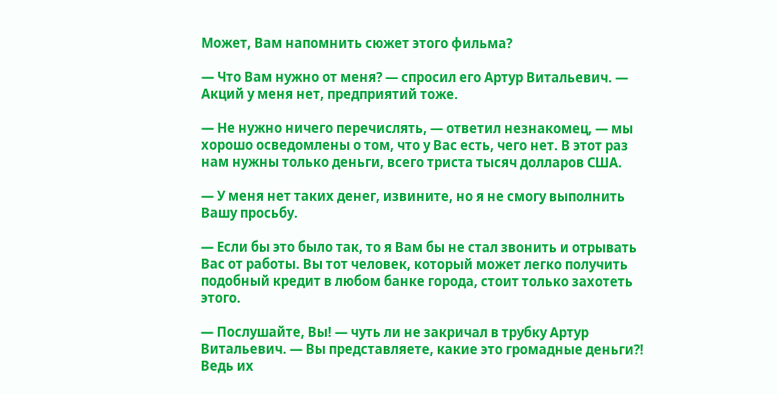Может, Вам напомнить сюжет этого фильма?

— Что Вам нужно от меня? — спросил его Артур Витальевич. — Акций у меня нет, предприятий тоже.

— Не нужно ничего перечислять, — ответил незнакомец, — мы хорошо осведомлены о том, что у Вас есть, чего нет. В этот раз нам нужны только деньги, всего триста тысяч долларов США.

— У меня нет таких денег, извините, но я не смогу выполнить Вашу просьбу.

— Если бы это было так, то я Вам бы не стал звонить и отрывать Вас от работы. Вы тот человек, который может легко получить подобный кредит в любом банке города, стоит только захотеть этого.

— Послушайте, Вы! — чуть ли не закричал в трубку Артур Витальевич. — Вы представляете, какие это громадные деньги?! Ведь их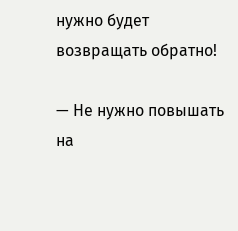нужно будет возвращать обратно!

— Не нужно повышать на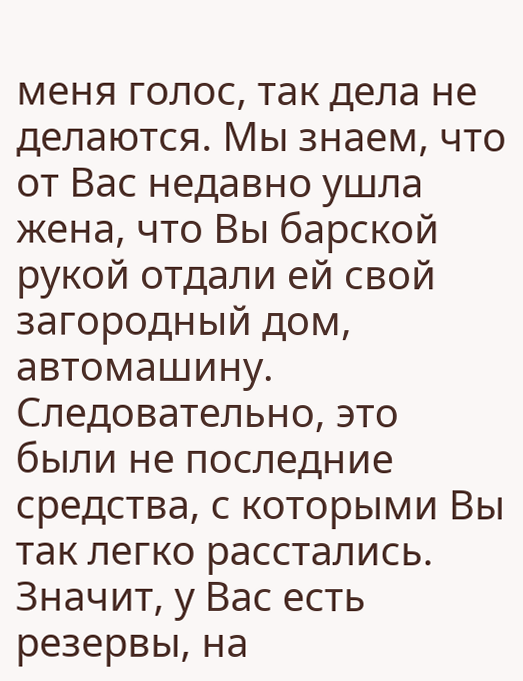меня голос, так дела не делаются. Мы знаем, что от Вас недавно ушла жена, что Вы барской рукой отдали ей свой загородный дом, автомашину. Следовательно, это были не последние средства, с которыми Вы так легко расстались. Значит, у Вас есть резервы, на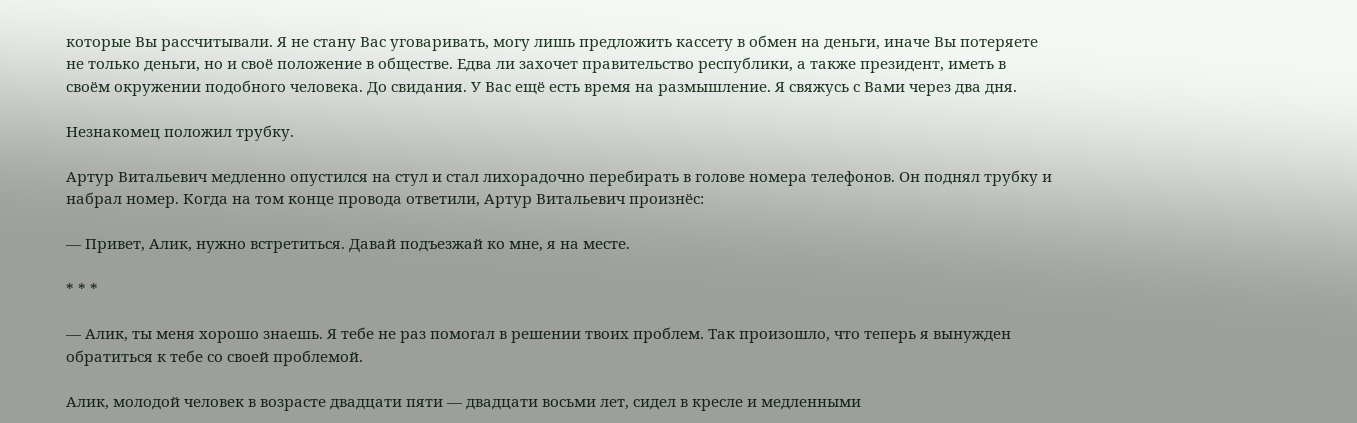которые Вы рассчитывали. Я не стану Вас уговаривать, могу лишь предложить кассету в обмен на деньги, иначе Вы потеряете не только деньги, но и своё положение в обществе. Едва ли захочет правительство республики, а также президент, иметь в своём окружении подобного человека. До свидания. У Вас ещё есть время на размышление. Я свяжусь с Вами через два дня.

Незнакомец положил трубку.

Артур Витальевич медленно опустился на стул и стал лихорадочно перебирать в голове номера телефонов. Он поднял трубку и набрал номер. Когда на том конце провода ответили, Артур Витальевич произнёс:

— Привет, Алик, нужно встретиться. Давай подъезжай ко мне, я на месте.

* * *

— Алик, ты меня хорошо знаешь. Я тебе не раз помогал в решении твоих проблем. Так произошло, что теперь я вынужден обратиться к тебе со своей проблемой.

Алик, молодой человек в возрасте двадцати пяти — двадцати восьми лет, сидел в кресле и медленными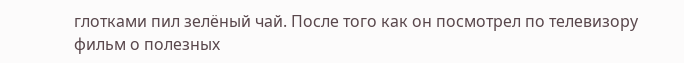глотками пил зелёный чай. После того как он посмотрел по телевизору фильм о полезных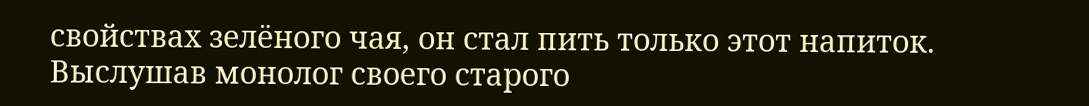свойствах зелёного чая, он стал пить только этот напиток. Выслушав монолог своего старого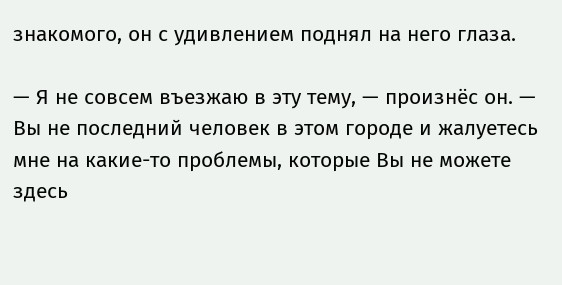знакомого, он с удивлением поднял на него глаза.

— Я не совсем въезжаю в эту тему, — произнёс он. — Вы не последний человек в этом городе и жалуетесь мне на какие-то проблемы, которые Вы не можете здесь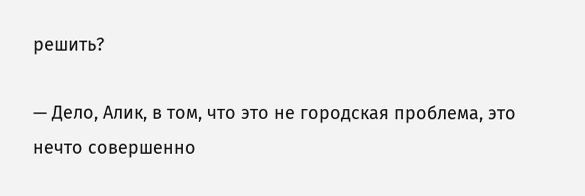решить?

— Дело, Алик, в том, что это не городская проблема, это нечто совершенно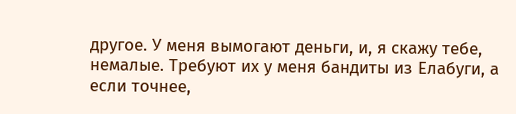другое. У меня вымогают деньги, и, я скажу тебе, немалые. Требуют их у меня бандиты из Елабуги, а если точнее,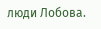люди Лобова.